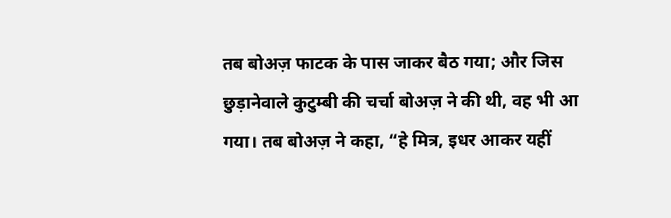तब बोअज़ फाटक के पास जाकर बैठ गया; और जिस छुड़ानेवाले कुटुम्बी की चर्चा बोअज़ ने की थी, वह भी आ गया। तब बोअज़ ने कहा, “हे मित्र, इधर आकर यहीं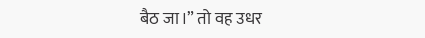बैठ जा।” तो वह उधर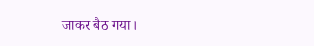जाकर बैठ गया।